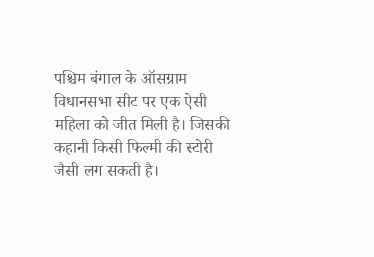पश्चिम बंगाल के ऑसग्राम विधानसभा सीट पर एक ऐसी महिला को जीत मिली है। जिसकी कहानी किसी फिल्मी की स्टोरी जैसी लग सकती है।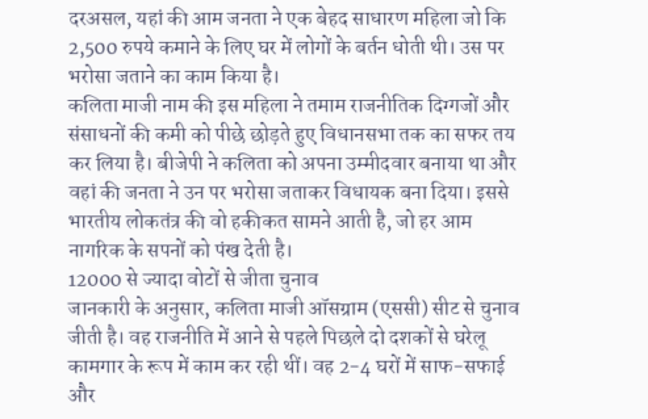दरअसल, यहां की आम जनता ने एक बेहद साधारण महिला जो कि 2,500 रुपये कमाने के लिए घर में लोगों के बर्तन धोती थी। उस पर भरोसा जताने का काम किया है।
कलिता माजी नाम की इस महिला ने तमाम राजनीतिक दिग्गजों और संसाधनों की कमी को पीछे छोड़ते हुए विधानसभा तक का सफर तय कर लिया है। बीजेपी ने कलिता को अपना उम्मीदवार बनाया था और वहां की जनता ने उन पर भरोसा जताकर विधायक बना दिया। इससे भारतीय लोकतंत्र की वो हकीकत सामने आती है, जो हर आम नागरिक के सपनों को पंख देती है।
12000 से ज्यादा वोटों से जीता चुनाव
जानकारी के अनुसार, कलिता माजी ऑसग्राम (एससी) सीट से चुनाव जीती है। वह राजनीति में आने से पहले पिछले दो दशकों से घरेलू कामगार के रूप में काम कर रही थीं। वह 2-4 घरों में साफ-सफाई और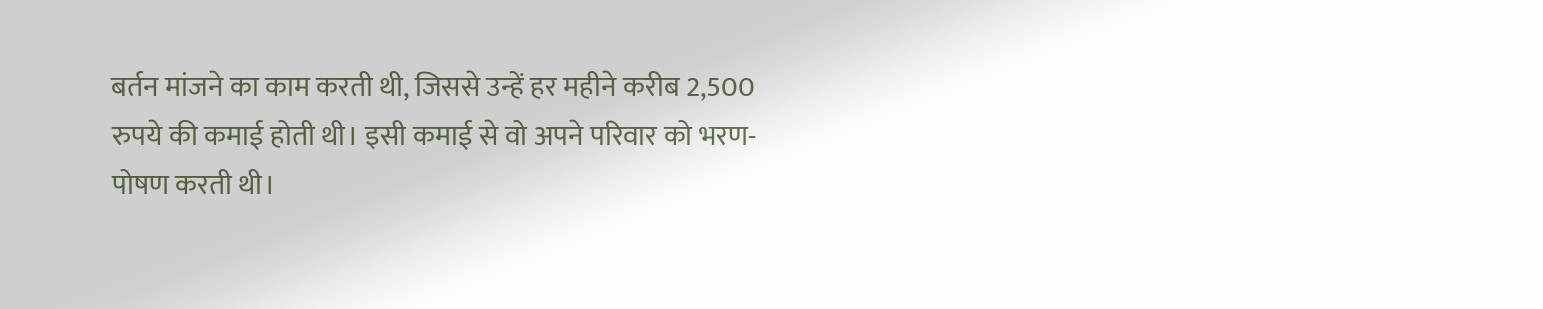बर्तन मांजने का काम करती थी, जिससे उन्हें हर महीने करीब 2,500 रुपये की कमाई होती थी। इसी कमाई से वो अपने परिवार को भरण-पोषण करती थी।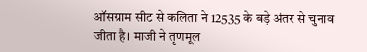ऑसग्राम सीट से कलिता ने 12535 के बड़े अंतर से चुनाव जीता है। माजी ने तृणमूल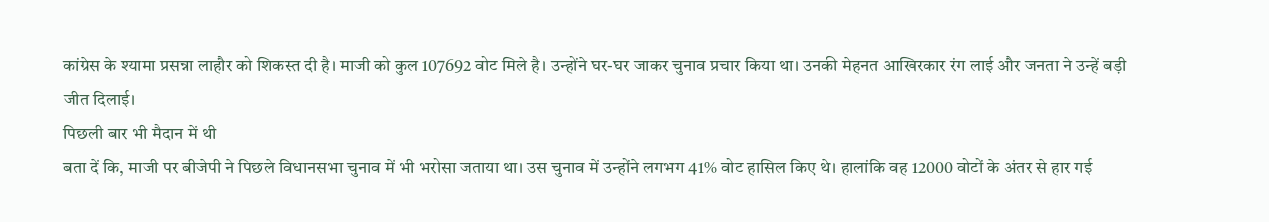कांग्रेस के श्यामा प्रसन्ना लाहौर को शिकस्त दी है। माजी को कुल 107692 वोट मिले है। उन्होंने घर-घर जाकर चुनाव प्रचार किया था। उनकी मेहनत आखिरकार रंग लाई और जनता ने उन्हें बड़ी जीत दिलाई।
पिछली बार भी मैदान में थी
बता दें कि, माजी पर बीजेपी ने पिछले विधानसभा चुनाव में भी भरोसा जताया था। उस चुनाव में उन्होंने लगभग 41% वोट हासिल किए थे। हालांकि वह 12000 वोटों के अंतर से हार गई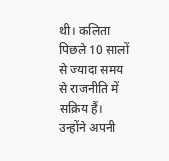थी। कलिता पिछले 10 सालों से ज्यादा समय से राजनीति में सक्रिय हैं। उन्होंने अपनी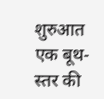शुरुआत एक बूथ-स्तर की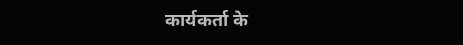कार्यकर्ता के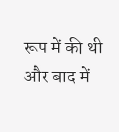रूप में की थी और बाद में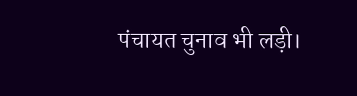पंचायत चुनाव भी लड़ी।